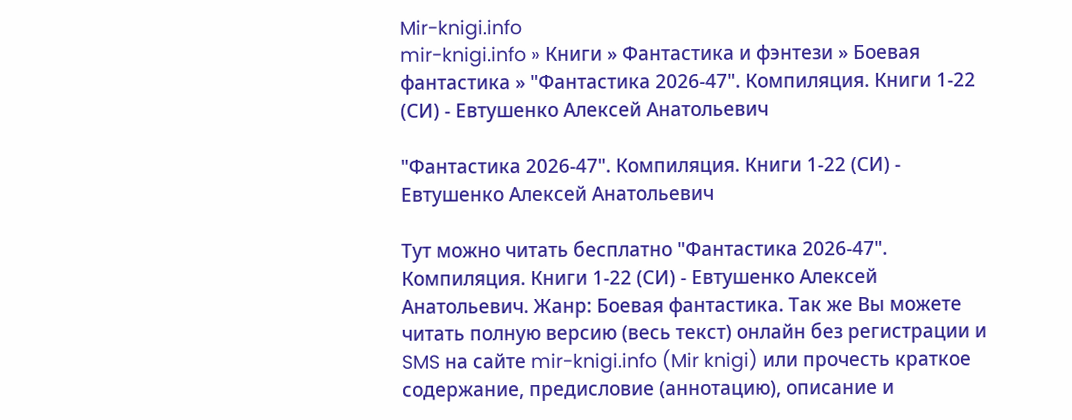Mir-knigi.info
mir-knigi.info » Книги » Фантастика и фэнтези » Боевая фантастика » "Фантастика 2026-47". Компиляция. Книги 1-22 (СИ) - Евтушенко Алексей Анатольевич

"Фантастика 2026-47". Компиляция. Книги 1-22 (СИ) - Евтушенко Алексей Анатольевич

Тут можно читать бесплатно "Фантастика 2026-47". Компиляция. Книги 1-22 (СИ) - Евтушенко Алексей Анатольевич. Жанр: Боевая фантастика. Так же Вы можете читать полную версию (весь текст) онлайн без регистрации и SMS на сайте mir-knigi.info (Mir knigi) или прочесть краткое содержание, предисловие (аннотацию), описание и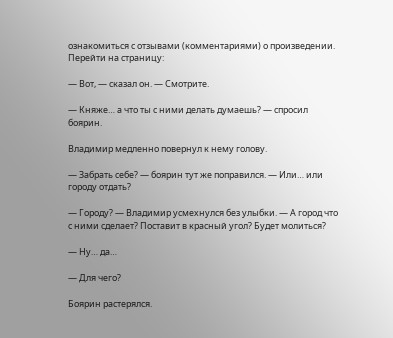ознакомиться с отзывами (комментариями) о произведении.
Перейти на страницу:

— Вот, — сказал он. — Смотрите.

— Княже… а что ты с ними делать думаешь? — спросил боярин.

Владимир медленно повернул к нему голову.

— Забрать себе? — боярин тут же поправился. — Или… или городу отдать?

— Городу? — Владимир усмехнулся без улыбки. — А город что с ними сделает? Поставит в красный угол? Будет молиться?

— Ну… да…

— Для чего?

Боярин растерялся.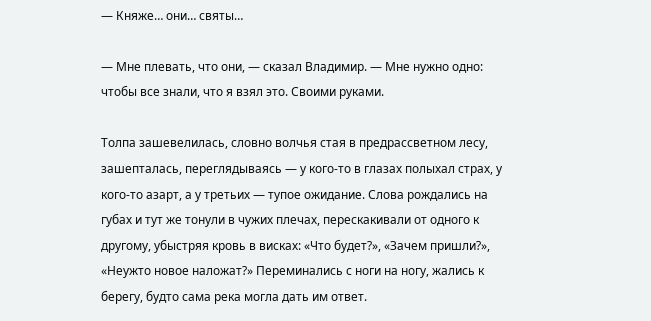— Княже… они… святы…

— Мне плевать, что они, — сказал Владимир. — Мне нужно одно: чтобы все знали, что я взял это. Своими руками.

Толпа зашевелилась, словно волчья стая в предрассветном лесу, зашепталась, переглядываясь — у кого-то в глазах полыхал страх, у кого-то азарт, а у третьих — тупое ожидание. Слова рождались на губах и тут же тонули в чужих плечах, перескакивали от одного к другому, убыстряя кровь в висках: «Что будет?», «Зачем пришли?», «Неужто новое наложат?» Переминались с ноги на ногу, жались к берегу, будто сама река могла дать им ответ.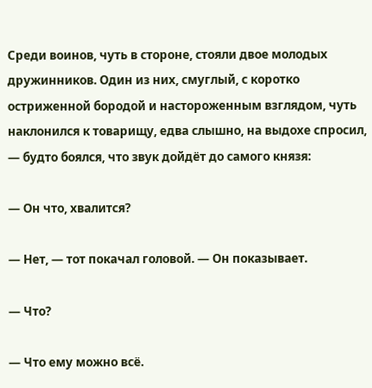Среди воинов, чуть в стороне, стояли двое молодых дружинников. Один из них, смуглый, с коротко остриженной бородой и настороженным взглядом, чуть наклонился к товарищу, едва слышно, на выдохе спросил, — будто боялся, что звук дойдёт до самого князя:

— Он что, хвалится?

— Нет, — тот покачал головой. — Он показывает.

— Что?

— Что ему можно всё.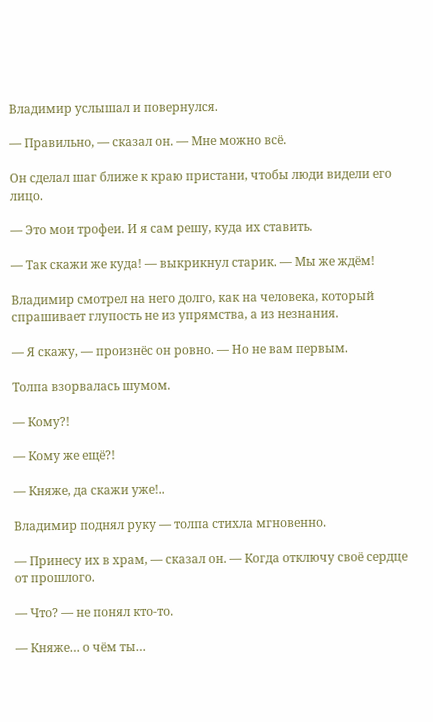Владимир услышал и повернулся.

— Правильно, — сказал он. — Мне можно всё.

Он сделал шаг ближе к краю пристани, чтобы люди видели его лицо.

— Это мои трофеи. И я сам решу, куда их ставить.

— Так скажи же куда! — выкрикнул старик. — Мы же ждём!

Владимир смотрел на него долго, как на человека, который спрашивает глупость не из упрямства, а из незнания.

— Я скажу, — произнёс он ровно. — Но не вам первым.

Толпа взорвалась шумом.

— Кому?!

— Кому же ещё?!

— Княже, да скажи уже!..

Владимир поднял руку — толпа стихла мгновенно.

— Принесу их в храм, — сказал он. — Когда отключу своё сердце от прошлого.

— Что? — не понял кто-то.

— Княже… о чём ты…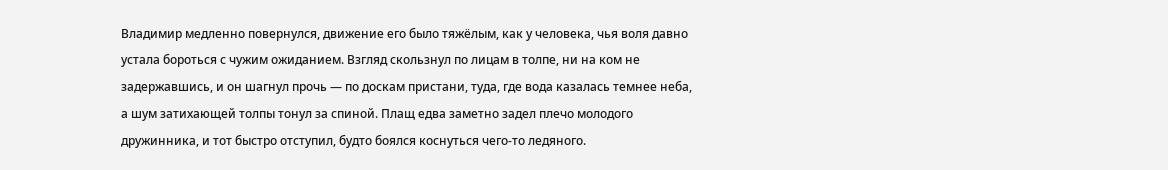Владимир медленно повернулся, движение его было тяжёлым, как у человека, чья воля давно устала бороться с чужим ожиданием. Взгляд скользнул по лицам в толпе, ни на ком не задержавшись, и он шагнул прочь — по доскам пристани, туда, где вода казалась темнее неба, а шум затихающей толпы тонул за спиной. Плащ едва заметно задел плечо молодого дружинника, и тот быстро отступил, будто боялся коснуться чего-то ледяного.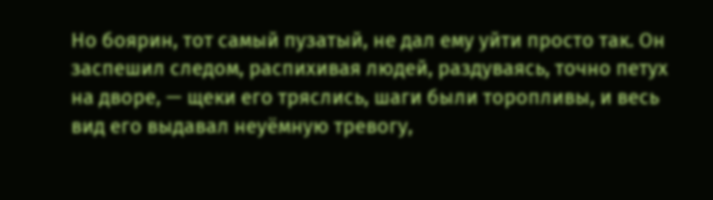Но боярин, тот самый пузатый, не дал ему уйти просто так. Он заспешил следом, распихивая людей, раздуваясь, точно петух на дворе, — щеки его тряслись, шаги были торопливы, и весь вид его выдавал неуёмную тревогу,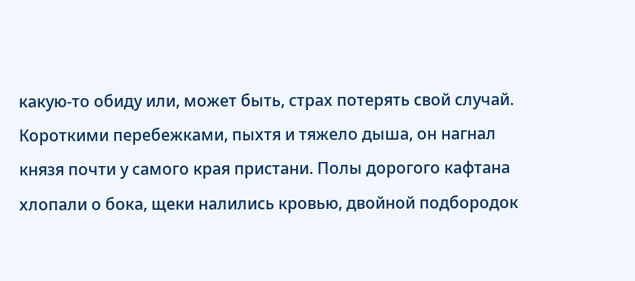какую-то обиду или, может быть, страх потерять свой случай. Короткими перебежками, пыхтя и тяжело дыша, он нагнал князя почти у самого края пристани. Полы дорогого кафтана хлопали о бока, щеки налились кровью, двойной подбородок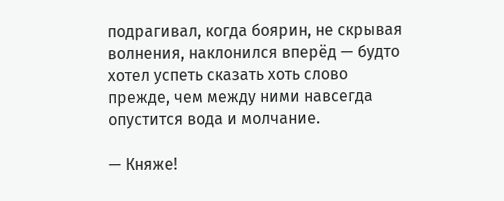подрагивал, когда боярин, не скрывая волнения, наклонился вперёд — будто хотел успеть сказать хоть слово прежде, чем между ними навсегда опустится вода и молчание.

— Княже!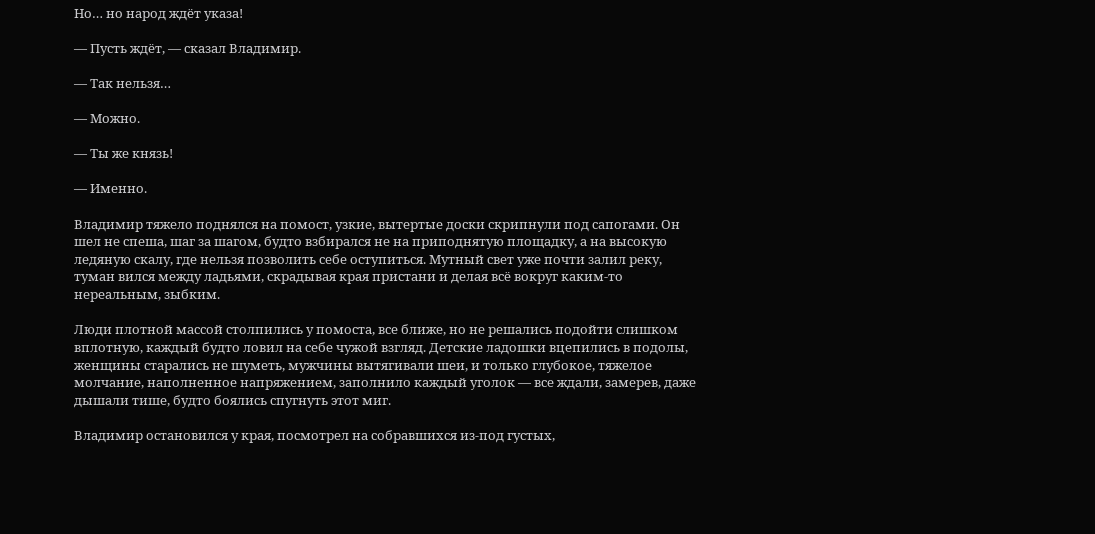Но… но народ ждёт указа!

— Пусть ждёт, — сказал Владимир.

— Так нельзя…

— Можно.

— Ты же князь!

— Именно.

Владимир тяжело поднялся на помост, узкие, вытертые доски скрипнули под сапогами. Он шел не спеша, шаг за шагом, будто взбирался не на приподнятую площадку, а на высокую ледяную скалу, где нельзя позволить себе оступиться. Мутный свет уже почти залил реку, туман вился между ладьями, скрадывая края пристани и делая всё вокруг каким-то нереальным, зыбким.

Люди плотной массой столпились у помоста, все ближе, но не решались подойти слишком вплотную, каждый будто ловил на себе чужой взгляд. Детские ладошки вцепились в подолы, женщины старались не шуметь, мужчины вытягивали шеи, и только глубокое, тяжелое молчание, наполненное напряжением, заполнило каждый уголок — все ждали, замерев, даже дышали тише, будто боялись спугнуть этот миг.

Владимир остановился у края, посмотрел на собравшихся из-под густых,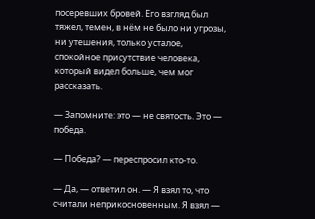посеревших бровей. Его взгляд был тяжел, темен, в нём не было ни угрозы, ни утешения, только усталое, спокойное присутствие человека, который видел больше, чем мог рассказать.

— Запомните: это — не святость. Это — победа.

— Победа? — переспросил кто-то.

— Да, — ответил он. — Я взял то, что считали неприкосновенным. Я взял —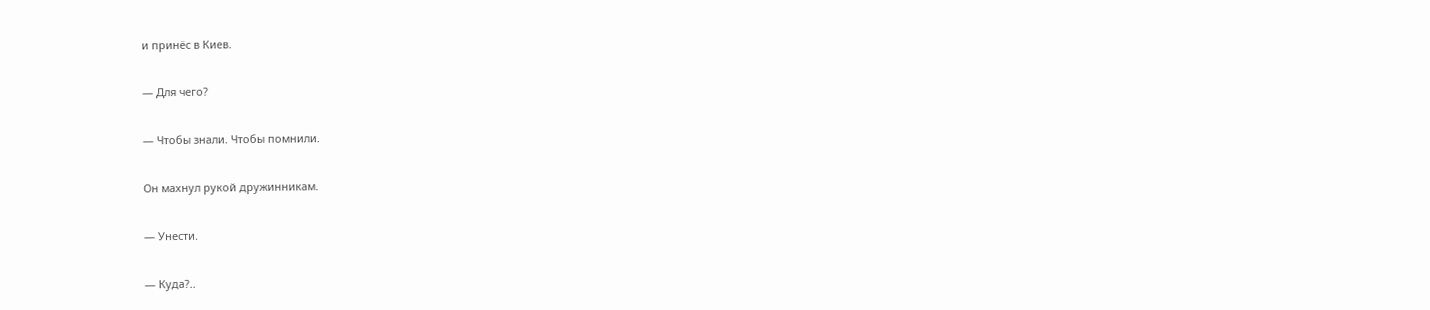и принёс в Киев.

— Для чего?

— Чтобы знали. Чтобы помнили.

Он махнул рукой дружинникам.

— Унести.

— Куда?..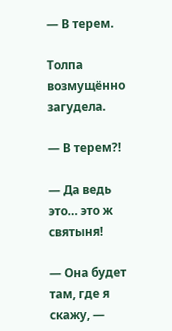— В терем.

Толпа возмущённо загудела.

— В терем?!

— Да ведь это… это ж святыня!

— Она будет там, где я скажу, —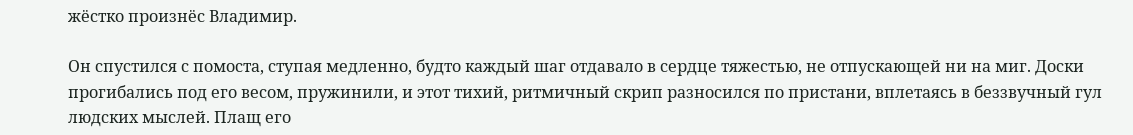жёстко произнёс Владимир.

Он спустился с помоста, ступая медленно, будто каждый шаг отдавало в сердце тяжестью, не отпускающей ни на миг. Доски прогибались под его весом, пружинили, и этот тихий, ритмичный скрип разносился по пристани, вплетаясь в беззвучный гул людских мыслей. Плащ его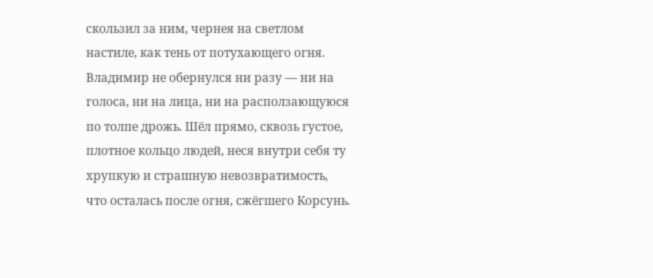скользил за ним, чернея на светлом настиле, как тень от потухающего огня. Владимир не обернулся ни разу — ни на голоса, ни на лица, ни на расползающуюся по толпе дрожь. Шёл прямо, сквозь густое, плотное кольцо людей, неся внутри себя ту хрупкую и страшную невозвратимость, что осталась после огня, сжёгшего Корсунь.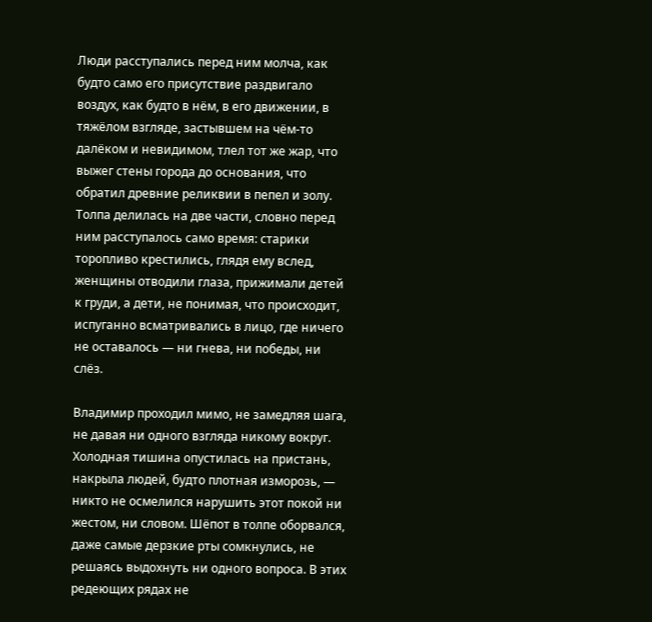Люди расступались перед ним молча, как будто само его присутствие раздвигало воздух, как будто в нём, в его движении, в тяжёлом взгляде, застывшем на чём-то далёком и невидимом, тлел тот же жар, что выжег стены города до основания, что обратил древние реликвии в пепел и золу. Толпа делилась на две части, словно перед ним расступалось само время: старики торопливо крестились, глядя ему вслед, женщины отводили глаза, прижимали детей к груди, а дети, не понимая, что происходит, испуганно всматривались в лицо, где ничего не оставалось — ни гнева, ни победы, ни слёз.

Владимир проходил мимо, не замедляя шага, не давая ни одного взгляда никому вокруг. Холодная тишина опустилась на пристань, накрыла людей, будто плотная изморозь, — никто не осмелился нарушить этот покой ни жестом, ни словом. Шёпот в толпе оборвался, даже самые дерзкие рты сомкнулись, не решаясь выдохнуть ни одного вопроса. В этих редеющих рядах не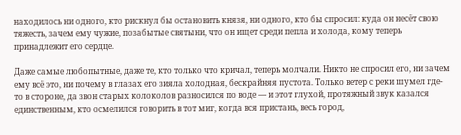находилось ни одного, кто рискнул бы остановить князя, ни одного, кто бы спросил: куда он несёт свою тяжесть, зачем ему чужие, позабытые святыни, что он ищет среди пепла и холода, кому теперь принадлежит его сердце.

Даже самые любопытные, даже те, кто только что кричал, теперь молчали. Никто не спросил его, ни зачем ему всё это, ни почему в глазах его зияла холодная, бескрайняя пустота. Только ветер с реки шумел где-то в стороне, да звон старых колоколов разносился по воде — и этот глухой, протяжный звук казался единственным, кто осмелился говорить в тот миг, когда вся пристань, весь город,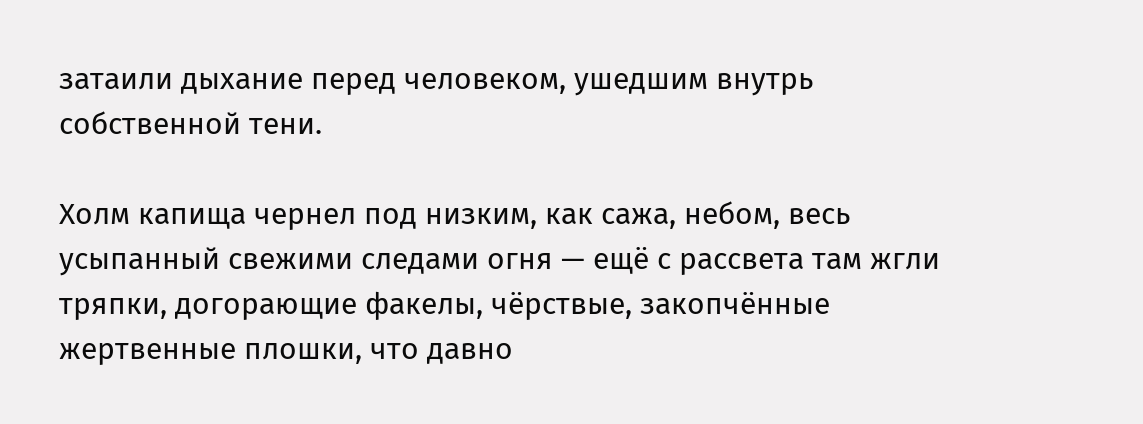затаили дыхание перед человеком, ушедшим внутрь собственной тени.

Холм капища чернел под низким, как сажа, небом, весь усыпанный свежими следами огня — ещё с рассвета там жгли тряпки, догорающие факелы, чёрствые, закопчённые жертвенные плошки, что давно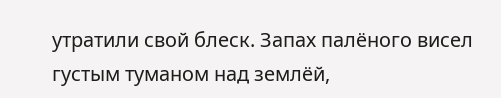утратили свой блеск. Запах палёного висел густым туманом над землёй,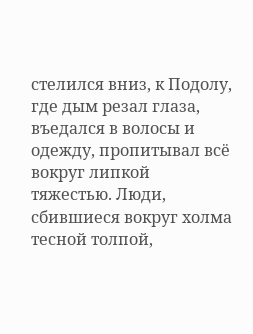стелился вниз, к Подолу, где дым резал глаза, въедался в волосы и одежду, пропитывал всё вокруг липкой тяжестью. Люди, сбившиеся вокруг холма тесной толпой,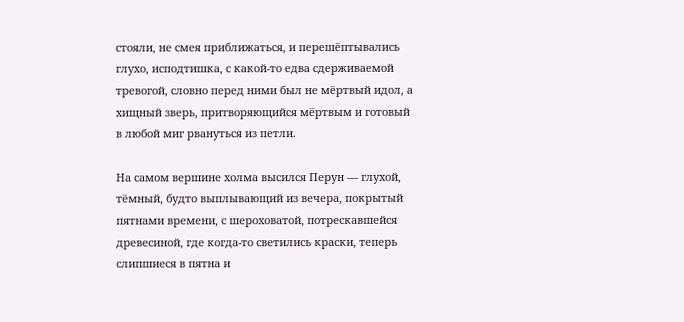стояли, не смея приближаться, и перешёптывались глухо, исподтишка, с какой-то едва сдерживаемой тревогой, словно перед ними был не мёртвый идол, а хищный зверь, притворяющийся мёртвым и готовый в любой миг рвануться из петли.

На самом вершине холма высился Перун — глухой, тёмный, будто выплывающий из вечера, покрытый пятнами времени, с шероховатой, потрескавшейся древесиной, где когда-то светились краски, теперь слипшиеся в пятна и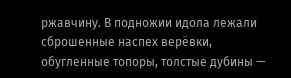ржавчину. В подножии идола лежали сброшенные наспех верёвки, обугленные топоры, толстые дубины —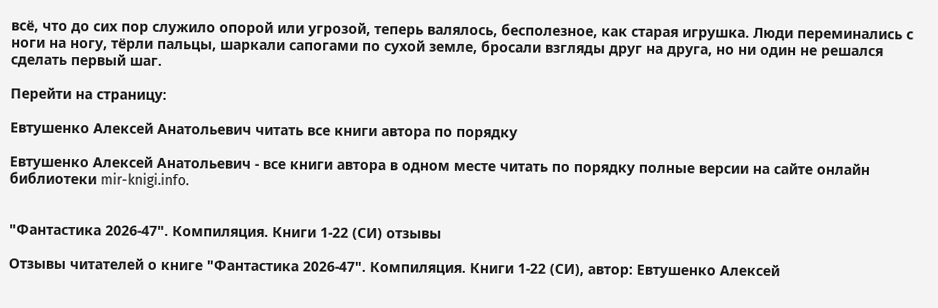всё, что до сих пор служило опорой или угрозой, теперь валялось, бесполезное, как старая игрушка. Люди переминались с ноги на ногу, тёрли пальцы, шаркали сапогами по сухой земле, бросали взгляды друг на друга, но ни один не решался сделать первый шаг.

Перейти на страницу:

Евтушенко Алексей Анатольевич читать все книги автора по порядку

Евтушенко Алексей Анатольевич - все книги автора в одном месте читать по порядку полные версии на сайте онлайн библиотеки mir-knigi.info.


"Фантастика 2026-47". Компиляция. Книги 1-22 (СИ) отзывы

Отзывы читателей о книге "Фантастика 2026-47". Компиляция. Книги 1-22 (СИ), автор: Евтушенко Алексей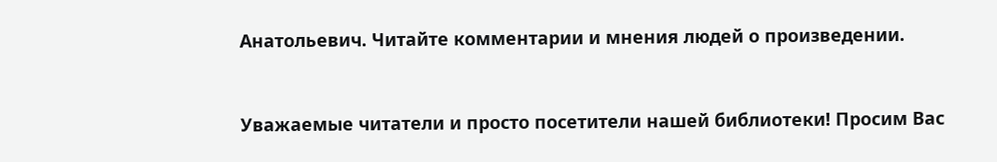Анатольевич. Читайте комментарии и мнения людей о произведении.


Уважаемые читатели и просто посетители нашей библиотеки! Просим Вас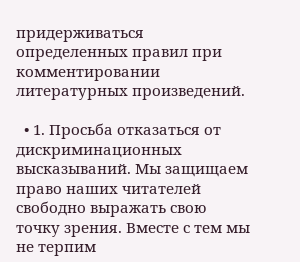придерживаться определенных правил при комментировании литературных произведений.

  • 1. Просьба отказаться от дискриминационных высказываний. Мы защищаем право наших читателей свободно выражать свою точку зрения. Вместе с тем мы не терпим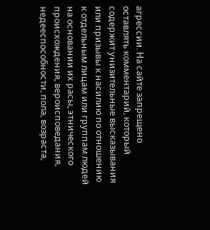агрессии. На сайте запрещено оставлять комментарий, который содержит унизительные высказывания или призывы к насилию по отношению к отдельным лицам или группам людей на основании их расы, этнического происхождения, вероисповедания, недееспособности, пола, возраста,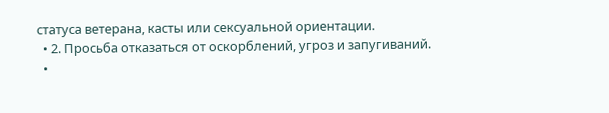статуса ветерана, касты или сексуальной ориентации.
  • 2. Просьба отказаться от оскорблений, угроз и запугиваний.
  •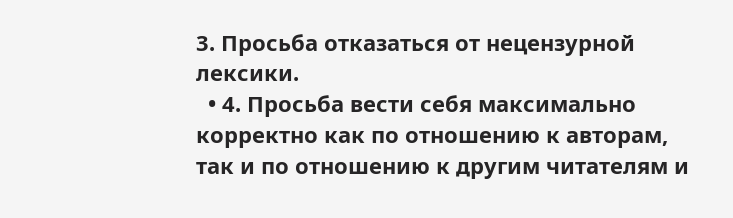3. Просьба отказаться от нецензурной лексики.
  • 4. Просьба вести себя максимально корректно как по отношению к авторам, так и по отношению к другим читателям и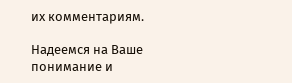их комментариям.

Надеемся на Ваше понимание и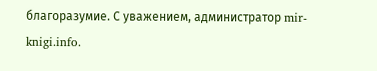благоразумие. С уважением, администратор mir-knigi.info.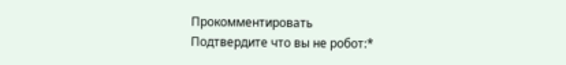Прокомментировать
Подтвердите что вы не робот:*